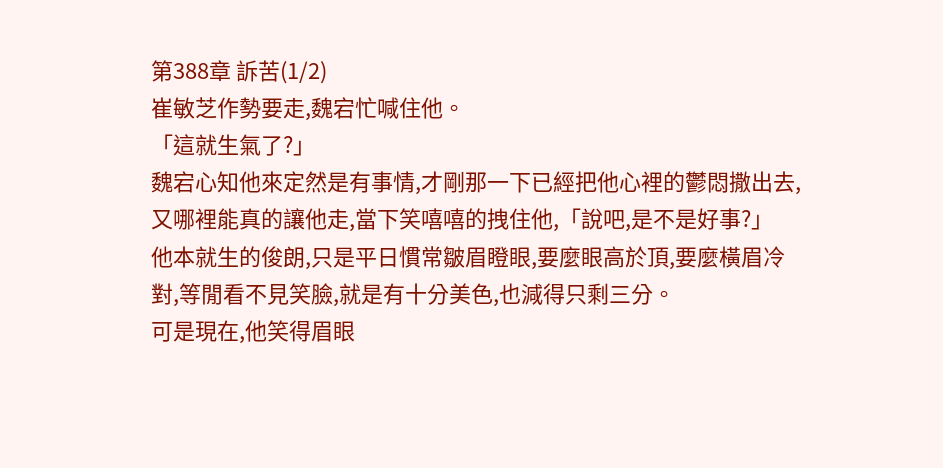第388章 訴苦(1/2)
崔敏芝作勢要走,魏宕忙喊住他。
「這就生氣了?」
魏宕心知他來定然是有事情,才剛那一下已經把他心裡的鬱悶撒出去,又哪裡能真的讓他走,當下笑嘻嘻的拽住他,「說吧,是不是好事?」
他本就生的俊朗,只是平日慣常皺眉瞪眼,要麼眼高於頂,要麼橫眉冷對,等閒看不見笑臉,就是有十分美色,也減得只剩三分。
可是現在,他笑得眉眼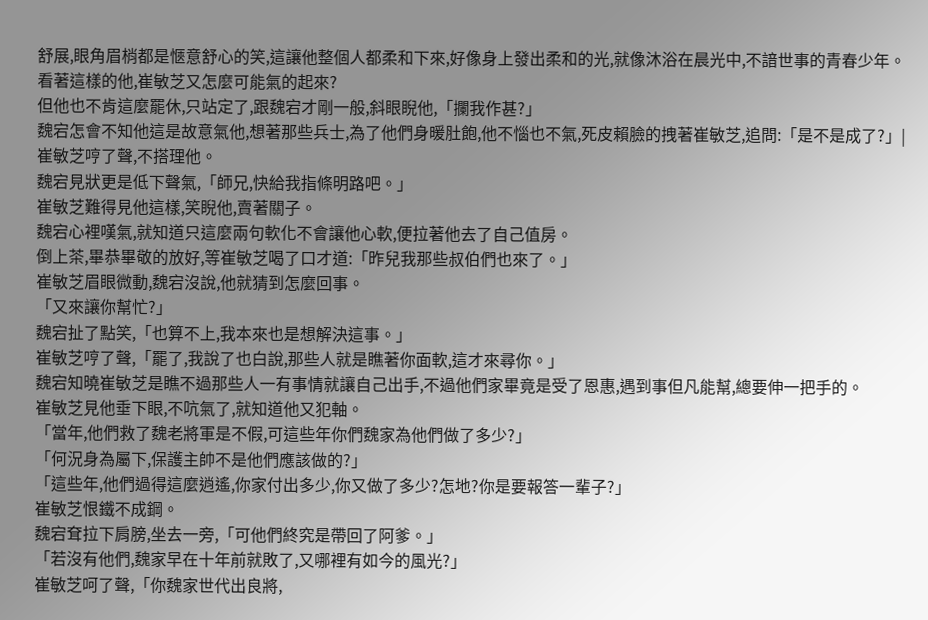舒展,眼角眉梢都是愜意舒心的笑,這讓他整個人都柔和下來,好像身上發出柔和的光,就像沐浴在晨光中,不諳世事的青春少年。
看著這樣的他,崔敏芝又怎麼可能氣的起來?
但他也不肯這麼罷休,只站定了,跟魏宕才剛一般,斜眼睨他,「攔我作甚?」
魏宕怎會不知他這是故意氣他,想著那些兵士,為了他們身暖肚飽,他不惱也不氣,死皮賴臉的拽著崔敏芝,追問:「是不是成了?」|
崔敏芝哼了聲,不搭理他。
魏宕見狀更是低下聲氣,「師兄,快給我指條明路吧。」
崔敏芝難得見他這樣,笑睨他,賣著關子。
魏宕心裡嘆氣,就知道只這麼兩句軟化不會讓他心軟,便拉著他去了自己值房。
倒上茶,畢恭畢敬的放好,等崔敏芝喝了口才道:「昨兒我那些叔伯們也來了。」
崔敏芝眉眼微動,魏宕沒說,他就猜到怎麼回事。
「又來讓你幫忙?」
魏宕扯了點笑,「也算不上,我本來也是想解決這事。」
崔敏芝哼了聲,「罷了,我說了也白說,那些人就是瞧著你面軟,這才來尋你。」
魏宕知曉崔敏芝是瞧不過那些人一有事情就讓自己出手,不過他們家畢竟是受了恩惠,遇到事但凡能幫,總要伸一把手的。
崔敏芝見他垂下眼,不吭氣了,就知道他又犯軸。
「當年,他們救了魏老將軍是不假,可這些年你們魏家為他們做了多少?」
「何況身為屬下,保護主帥不是他們應該做的?」
「這些年,他們過得這麼逍遙,你家付出多少,你又做了多少?怎地?你是要報答一輩子?」
崔敏芝恨鐵不成鋼。
魏宕耷拉下肩膀,坐去一旁,「可他們終究是帶回了阿爹。」
「若沒有他們,魏家早在十年前就敗了,又哪裡有如今的風光?」
崔敏芝呵了聲,「你魏家世代出良將,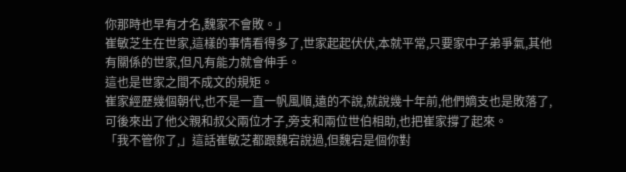你那時也早有才名,魏家不會敗。」
崔敏芝生在世家,這樣的事情看得多了,世家起起伏伏,本就平常,只要家中子弟爭氣,其他有關係的世家,但凡有能力就會伸手。
這也是世家之間不成文的規矩。
崔家經歷幾個朝代,也不是一直一帆風順,遠的不說,就說幾十年前,他們嫡支也是敗落了,可後來出了他父親和叔父兩位才子,旁支和兩位世伯相助,也把崔家撐了起來。
「我不管你了,」這話崔敏芝都跟魏宕說過,但魏宕是個你對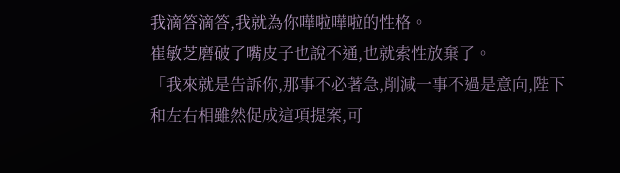我滴答滴答,我就為你嘩啦嘩啦的性格。
崔敏芝磨破了嘴皮子也說不通,也就索性放棄了。
「我來就是告訴你,那事不必著急,削減一事不過是意向,陛下和左右相雖然促成這項提案,可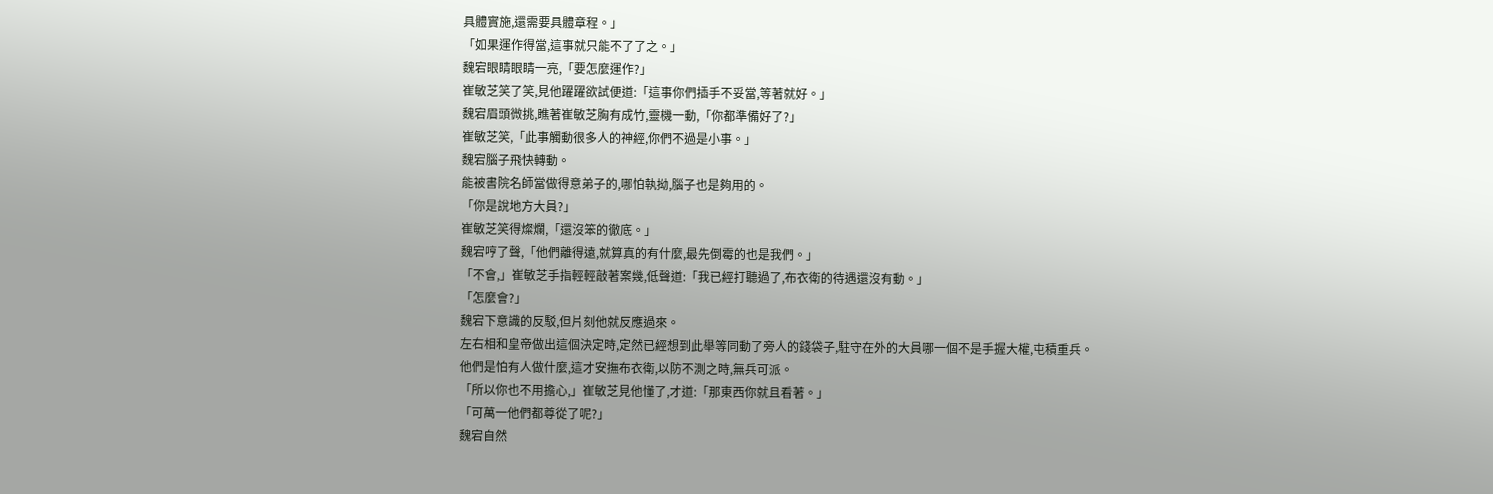具體實施,還需要具體章程。」
「如果運作得當,這事就只能不了了之。」
魏宕眼睛眼睛一亮,「要怎麼運作?」
崔敏芝笑了笑,見他躍躍欲試便道:「這事你們插手不妥當,等著就好。」
魏宕眉頭微挑,瞧著崔敏芝胸有成竹,靈機一動,「你都準備好了?」
崔敏芝笑,「此事觸動很多人的神經,你們不過是小事。」
魏宕腦子飛快轉動。
能被書院名師當做得意弟子的,哪怕執拗,腦子也是夠用的。
「你是說地方大員?」
崔敏芝笑得燦爛,「還沒笨的徹底。」
魏宕哼了聲,「他們離得遠,就算真的有什麼,最先倒霉的也是我們。」
「不會,」崔敏芝手指輕輕敲著案幾,低聲道:「我已經打聽過了,布衣衛的待遇還沒有動。」
「怎麼會?」
魏宕下意識的反駁,但片刻他就反應過來。
左右相和皇帝做出這個決定時,定然已經想到此舉等同動了旁人的錢袋子,駐守在外的大員哪一個不是手握大權,屯積重兵。
他們是怕有人做什麼,這才安撫布衣衛,以防不測之時,無兵可派。
「所以你也不用擔心,」崔敏芝見他懂了,才道:「那東西你就且看著。」
「可萬一他們都尊從了呢?」
魏宕自然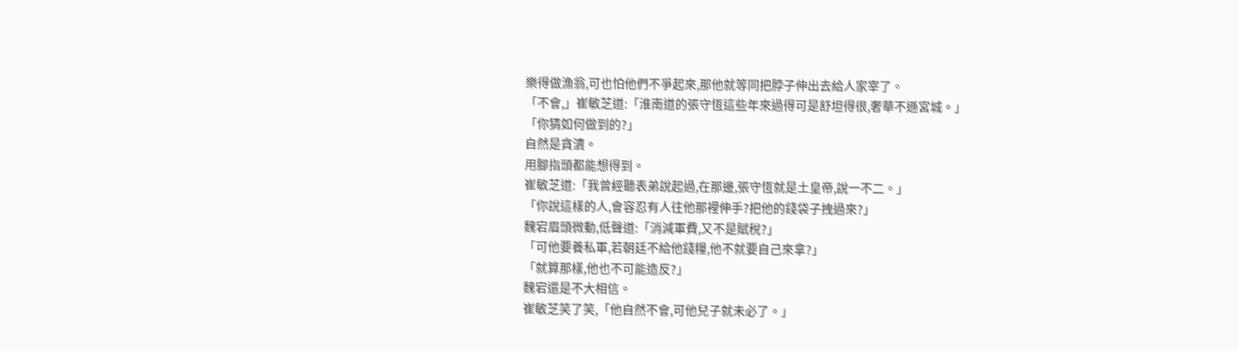樂得做漁翁,可也怕他們不爭起來,那他就等同把脖子伸出去給人家宰了。
「不會,」崔敏芝道:「淮南道的張守恆這些年來過得可是舒坦得很,奢華不遜宮城。」
「你猜如何做到的?」
自然是貪瀆。
用腳指頭都能想得到。
崔敏芝道:「我曾經聽表弟說起過,在那邊,張守恆就是土皇帝,說一不二。」
「你說這樣的人,會容忍有人往他那裡伸手?把他的錢袋子拽過來?」
魏宕眉頭微動,低聲道:「消減軍費,又不是賦稅?」
「可他要養私軍,若朝廷不給他錢糧,他不就要自己來拿?」
「就算那樣,他也不可能造反?」
魏宕還是不大相信。
崔敏芝笑了笑,「他自然不會,可他兒子就未必了。」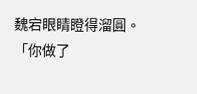魏宕眼睛瞪得溜圓。
「你做了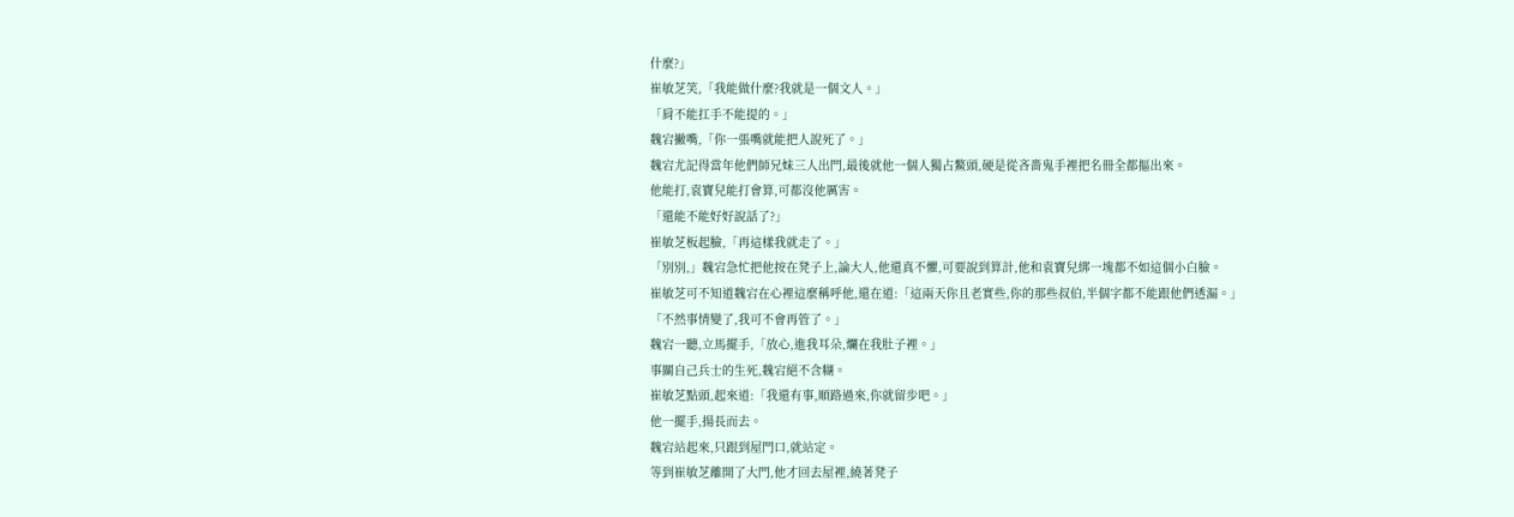什麼?」
崔敏芝笑,「我能做什麼?我就是一個文人。」
「肩不能扛手不能提的。」
魏宕撇嘴,「你一張嘴就能把人說死了。」
魏宕尤記得當年他們師兄妹三人出門,最後就他一個人獨占鰲頭,硬是從吝嗇鬼手裡把名冊全都摳出來。
他能打,袁寶兒能打會算,可都沒他厲害。
「還能不能好好說話了?」
崔敏芝板起臉,「再這樣我就走了。」
「別別,」魏宕急忙把他按在凳子上,論大人,他還真不懼,可要說到算計,他和袁寶兒綁一塊都不如這個小白臉。
崔敏芝可不知道魏宕在心裡這麼稱呼他,還在道:「這兩天你且老實些,你的那些叔伯,半個字都不能跟他們透漏。」
「不然事情變了,我可不會再管了。」
魏宕一聽,立馬擺手,「放心,進我耳朵,爛在我肚子裡。」
事關自己兵士的生死,魏宕絕不含糊。
崔敏芝點頭,起來道:「我還有事,順路過來,你就留步吧。」
他一擺手,揚長而去。
魏宕站起來,只跟到屋門口,就站定。
等到崔敏芝離開了大門,他才回去屋裡,繞著凳子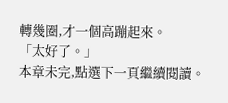轉幾圈,才一個高蹦起來。
「太好了。」
本章未完,點選下一頁繼續閱讀。